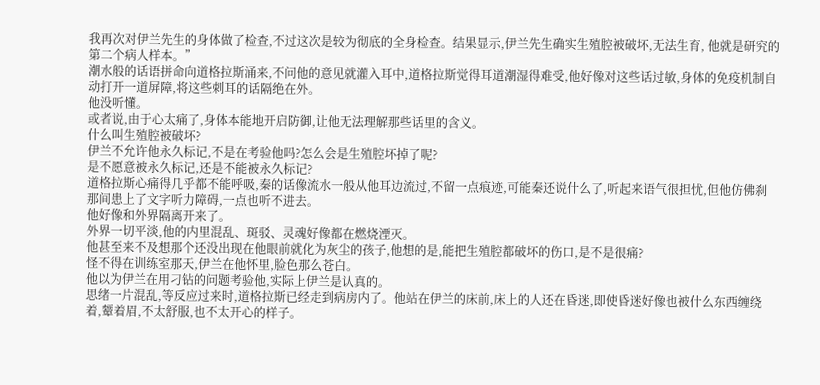我再次对伊兰先生的身体做了检查,不过这次是较为彻底的全身检查。结果显示,伊兰先生确实生殖腔被破坏,无法生育, 他就是研究的第二个病人样本。”
潮水般的话语拼命向道格拉斯涌来,不问他的意见就灌入耳中,道格拉斯觉得耳道潮湿得难受,他好像对这些话过敏,身体的免疫机制自动打开一道屏障,将这些刺耳的话隔绝在外。
他没听懂。
或者说,由于心太痛了,身体本能地开启防御,让他无法理解那些话里的含义。
什么叫生殖腔被破坏?
伊兰不允许他永久标记,不是在考验他吗?怎么会是生殖腔坏掉了呢?
是不愿意被永久标记,还是不能被永久标记?
道格拉斯心痛得几乎都不能呼吸,秦的话像流水一般从他耳边流过,不留一点痕迹,可能秦还说什么了,听起来语气很担忧,但他仿佛刹那间患上了文字听力障碍,一点也听不进去。
他好像和外界隔离开来了。
外界一切平淡,他的内里混乱、斑驳、灵魂好像都在燃烧湮灭。
他甚至来不及想那个还没出现在他眼前就化为灰尘的孩子,他想的是,能把生殖腔都破坏的伤口,是不是很痛?
怪不得在训练室那天,伊兰在他怀里,脸色那么苍白。
他以为伊兰在用刁钻的问题考验他,实际上伊兰是认真的。
思绪一片混乱,等反应过来时,道格拉斯已经走到病房内了。他站在伊兰的床前,床上的人还在昏迷,即使昏迷好像也被什么东西缠绕着,颦着眉,不太舒服,也不太开心的样子。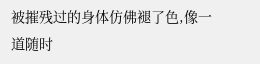被摧残过的身体仿佛褪了色,像一道随时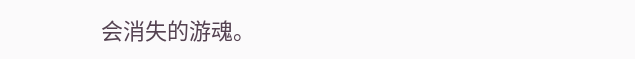会消失的游魂。